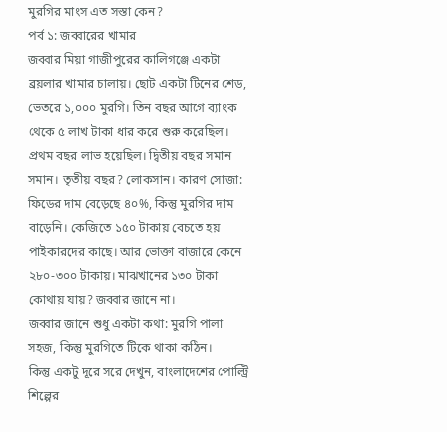মুরগির মাংস এত সস্তা কেন?
পর্ব ১: জব্বারের খামার
জব্বার মিয়া গাজীপুরের কালিগঞ্জে একটা ব্রয়লার খামার চালায়। ছোট একটা টিনের শেড, ভেতরে ১,০০০ মুরগি। তিন বছর আগে ব্যাংক থেকে ৫ লাখ টাকা ধার করে শুরু করেছিল। প্রথম বছর লাভ হয়েছিল। দ্বিতীয় বছর সমান সমান। তৃতীয় বছর? লোকসান। কারণ সোজা: ফিডের দাম বেড়েছে ৪০%, কিন্তু মুরগির দাম বাড়েনি। কেজিতে ১৫০ টাকায় বেচতে হয় পাইকারদের কাছে। আর ভোক্তা বাজারে কেনে ২৮০-৩০০ টাকায়। মাঝখানের ১৩০ টাকা কোথায় যায়? জব্বার জানে না।
জব্বার জানে শুধু একটা কথা: মুরগি পালা সহজ, কিন্তু মুরগিতে টিকে থাকা কঠিন।
কিন্তু একটু দূরে সরে দেখুন, বাংলাদেশের পোল্ট্রি শিল্পের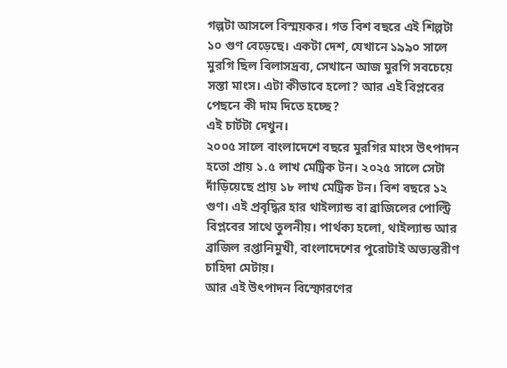গল্পটা আসলে বিস্ময়কর। গত বিশ বছরে এই শিল্পটা ১০ গুণ বেড়েছে। একটা দেশ, যেখানে ১৯৯০ সালে মুরগি ছিল বিলাসদ্রব্য, সেখানে আজ মুরগি সবচেয়ে সস্তা মাংস। এটা কীভাবে হলো? আর এই বিপ্লবের পেছনে কী দাম দিতে হচ্ছে?
এই চার্টটা দেখুন।
২০০৫ সালে বাংলাদেশে বছরে মুরগির মাংস উৎপাদন হতো প্রায় ১.৫ লাখ মেট্রিক টন। ২০২৫ সালে সেটা দাঁড়িয়েছে প্রায় ১৮ লাখ মেট্রিক টন। বিশ বছরে ১২ গুণ। এই প্রবৃদ্ধির হার থাইল্যান্ড বা ব্রাজিলের পোল্ট্রি বিপ্লবের সাথে তুলনীয়। পার্থক্য হলো, থাইল্যান্ড আর ব্রাজিল রপ্তানিমুখী, বাংলাদেশের পুরোটাই অভ্যন্তরীণ চাহিদা মেটায়।
আর এই উৎপাদন বিস্ফোরণের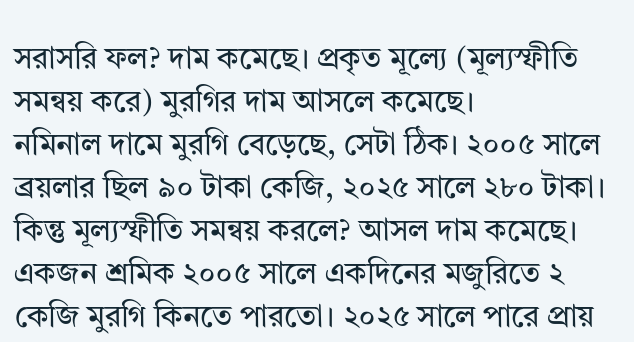সরাসরি ফল? দাম কমেছে। প্রকৃত মূল্যে (মূল্যস্ফীতি সমন্বয় করে) মুরগির দাম আসলে কমেছে।
নমিনাল দামে মুরগি বেড়েছে, সেটা ঠিক। ২০০৫ সালে ব্রয়লার ছিল ৯০ টাকা কেজি, ২০২৫ সালে ২৮০ টাকা। কিন্তু মূল্যস্ফীতি সমন্বয় করলে? আসল দাম কমেছে। একজন শ্রমিক ২০০৫ সালে একদিনের মজুরিতে ২ কেজি মুরগি কিনতে পারতো। ২০২৫ সালে পারে প্রায়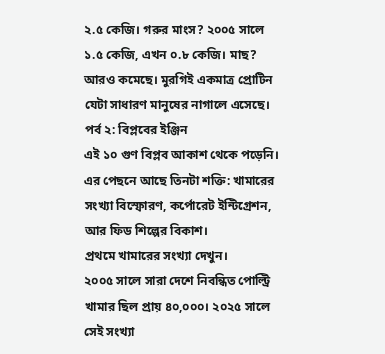২.৫ কেজি। গরুর মাংস? ২০০৫ সালে ১.৫ কেজি, এখন ০.৮ কেজি। মাছ? আরও কমেছে। মুরগিই একমাত্র প্রোটিন যেটা সাধারণ মানুষের নাগালে এসেছে।
পর্ব ২: বিপ্লবের ইঞ্জিন
এই ১০ গুণ বিপ্লব আকাশ থেকে পড়েনি। এর পেছনে আছে তিনটা শক্তি: খামারের সংখ্যা বিস্ফোরণ, কর্পোরেট ইন্টিগ্রেশন, আর ফিড শিল্পের বিকাশ।
প্রথমে খামারের সংখ্যা দেখুন।
২০০৫ সালে সারা দেশে নিবন্ধিত পোল্ট্রি খামার ছিল প্রায় ৪০,০০০। ২০২৫ সালে সেই সংখ্যা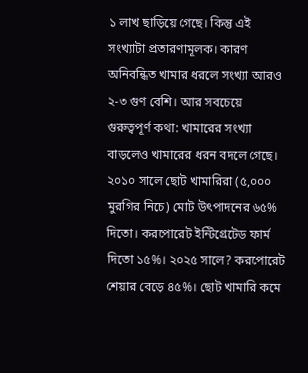১ লাখ ছাড়িয়ে গেছে। কিন্তু এই সংখ্যাটা প্রতারণামূলক। কারণ অনিবন্ধিত খামার ধরলে সংখ্যা আরও ২-৩ গুণ বেশি। আর সবচেয়ে গুরুত্বপূর্ণ কথা: খামারের সংখ্যা বাড়লেও খামারের ধরন বদলে গেছে।
২০১০ সালে ছোট খামারিরা (৫,০০০ মুরগির নিচে) মোট উৎপাদনের ৬৫% দিতো। করপোরেট ইন্টিগ্রেটেড ফার্ম দিতো ১৫%। ২০২৫ সালে? করপোরেট শেয়ার বেড়ে ৪৫%। ছোট খামারি কমে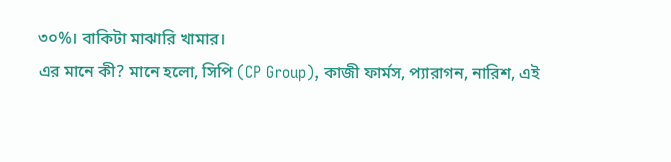৩০%। বাকিটা মাঝারি খামার।
এর মানে কী? মানে হলো, সিপি (CP Group), কাজী ফার্মস, প্যারাগন, নারিশ, এই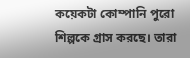কয়েকটা কোম্পানি পুরো শিল্পকে গ্রাস করছে। তারা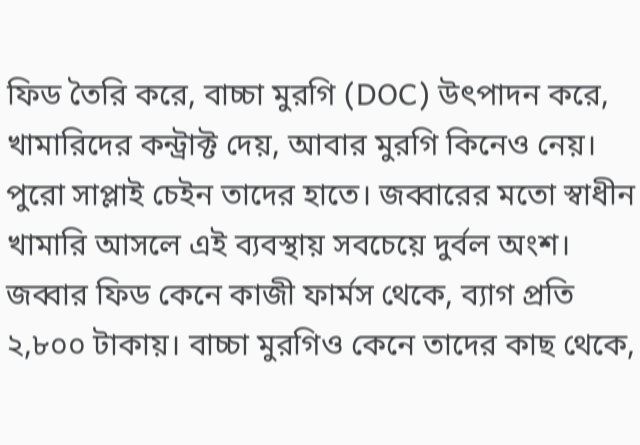ফিড তৈরি করে, বাচ্চা মুরগি (DOC) উৎপাদন করে, খামারিদের কন্ট্রাক্ট দেয়, আবার মুরগি কিনেও নেয়। পুরো সাপ্লাই চেইন তাদের হাতে। জব্বারের মতো স্বাধীন খামারি আসলে এই ব্যবস্থায় সবচেয়ে দুর্বল অংশ।
জব্বার ফিড কেনে কাজী ফার্মস থেকে, ব্যাগ প্রতি ২,৮০০ টাকায়। বাচ্চা মুরগিও কেনে তাদের কাছ থেকে,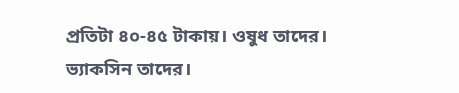প্রতিটা ৪০-৪৫ টাকায়। ওষুধ তাদের। ভ্যাকসিন তাদের।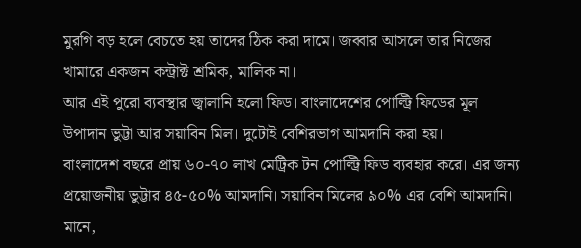মুরগি বড় হলে বেচতে হয় তাদের ঠিক করা দামে। জব্বার আসলে তার নিজের খামারে একজন কন্ট্রাক্ট শ্রমিক, মালিক না।
আর এই পুরো ব্যবস্থার জ্বালানি হলো ফিড। বাংলাদেশের পোল্ট্রি ফিডের মূল উপাদান ভুট্টা আর সয়াবিন মিল। দুটোই বেশিরভাগ আমদানি করা হয়।
বাংলাদেশ বছরে প্রায় ৬০-৭০ লাখ মেট্রিক টন পোল্ট্রি ফিড ব্যবহার করে। এর জন্য প্রয়োজনীয় ভুট্টার ৪৫-৫০% আমদানি। সয়াবিন মিলের ৯০% এর বেশি আমদানি। মানে,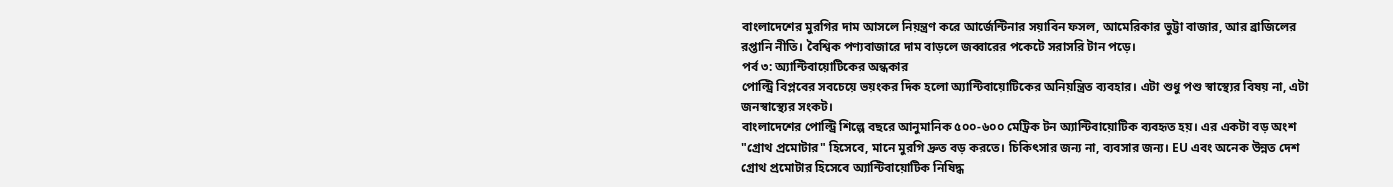বাংলাদেশের মুরগির দাম আসলে নিয়ন্ত্রণ করে আর্জেন্টিনার সয়াবিন ফসল, আমেরিকার ভুট্টা বাজার, আর ব্রাজিলের রপ্তানি নীতি। বৈশ্বিক পণ্যবাজারে দাম বাড়লে জব্বারের পকেটে সরাসরি টান পড়ে।
পর্ব ৩: অ্যান্টিবায়োটিকের অন্ধকার
পোল্ট্রি বিপ্লবের সবচেয়ে ভয়ংকর দিক হলো অ্যান্টিবায়োটিকের অনিয়ন্ত্রিত ব্যবহার। এটা শুধু পশু স্বাস্থ্যের বিষয় না, এটা জনস্বাস্থ্যের সংকট।
বাংলাদেশের পোল্ট্রি শিল্পে বছরে আনুমানিক ৫০০-৬০০ মেট্রিক টন অ্যান্টিবায়োটিক ব্যবহৃত হয়। এর একটা বড় অংশ "গ্রোথ প্রমোটার" হিসেবে, মানে মুরগি দ্রুত বড় করতে। চিকিৎসার জন্য না, ব্যবসার জন্য। EU এবং অনেক উন্নত দেশ গ্রোথ প্রমোটার হিসেবে অ্যান্টিবায়োটিক নিষিদ্ধ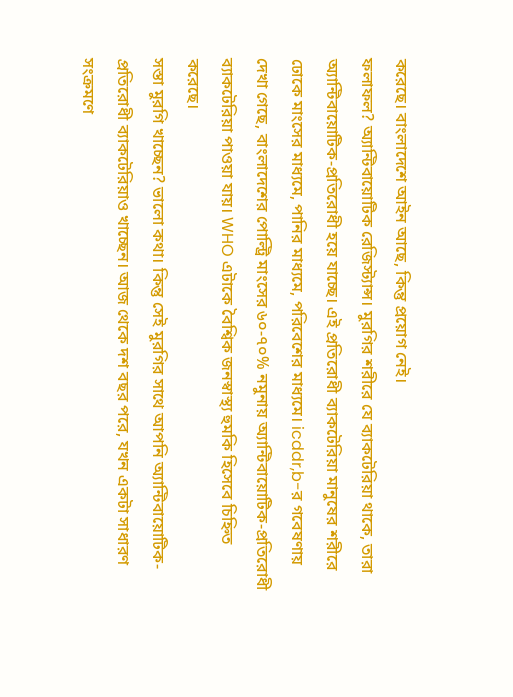করেছে। বাংলাদেশে আইন আছে, কিন্তু প্রয়োগ নেই।
ফলাফল? অ্যান্টিবায়োটিক রেজিস্ট্যান্স। মুরগির শরীরে যে ব্যাকটেরিয়া থাকে, তারা অ্যান্টিবায়োটিক-প্রতিরোধী হয়ে যাচ্ছে। এই প্রতিরোধী ব্যাকটেরিয়া মানুষের শরীরে ঢোকে মাংসের মাধ্যমে, পানির মাধ্যমে, পরিবেশের মাধ্যমে। icddr,b-র গবেষণায় দেখা গেছে, বাংলাদেশের পোল্ট্রি মাংসের ৬০-৭০% নমুনায় অ্যান্টিবায়োটিক-প্রতিরোধী ব্যাকটেরিয়া পাওয়া যায়। WHO এটাকে বৈশ্বিক জনস্বাস্থ্য হুমকি হিসেবে চিহ্নিত করেছে।
সস্তা মুরগি খাচ্ছেন? ভালো কথা। কিন্তু সেই মুরগির সাথে আপনি অ্যান্টিবায়োটিক-প্রতিরোধী ব্যাকটেরিয়াও খাচ্ছেন। আজ থেকে দশ বছর পরে, যখন একটা সাধারণ সংক্রমণে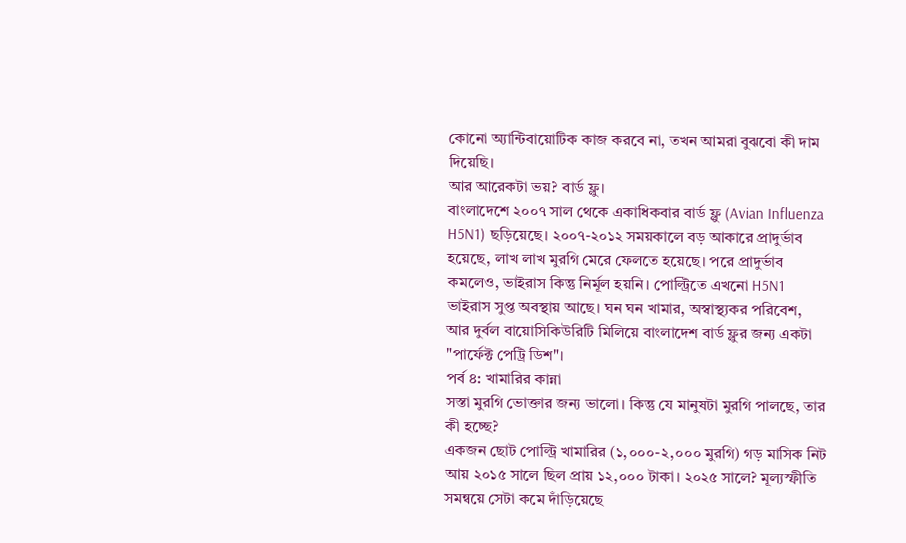কোনো অ্যান্টিবায়োটিক কাজ করবে না, তখন আমরা বুঝবো কী দাম দিয়েছি।
আর আরেকটা ভয়? বার্ড ফ্লু।
বাংলাদেশে ২০০৭ সাল থেকে একাধিকবার বার্ড ফ্লু (Avian Influenza H5N1) ছড়িয়েছে। ২০০৭-২০১২ সময়কালে বড় আকারে প্রাদুর্ভাব হয়েছে, লাখ লাখ মুরগি মেরে ফেলতে হয়েছে। পরে প্রাদুর্ভাব কমলেও, ভাইরাস কিন্তু নির্মূল হয়নি। পোল্ট্রিতে এখনো H5N1 ভাইরাস সুপ্ত অবস্থায় আছে। ঘন ঘন খামার, অস্বাস্থ্যকর পরিবেশ, আর দুর্বল বায়োসিকিউরিটি মিলিয়ে বাংলাদেশ বার্ড ফ্লুর জন্য একটা "পার্ফেক্ট পেট্রি ডিশ"।
পর্ব ৪: খামারির কান্না
সস্তা মুরগি ভোক্তার জন্য ভালো। কিন্তু যে মানুষটা মুরগি পালছে, তার কী হচ্ছে?
একজন ছোট পোল্ট্রি খামারির (১,০০০-২,০০০ মুরগি) গড় মাসিক নিট আয় ২০১৫ সালে ছিল প্রায় ১২,০০০ টাকা। ২০২৫ সালে? মূল্যস্ফীতি সমন্বয়ে সেটা কমে দাঁড়িয়েছে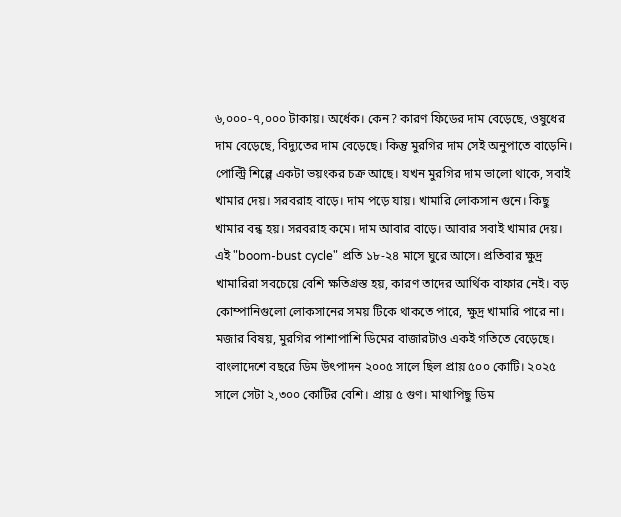৬,০০০-৭,০০০ টাকায়। অর্ধেক। কেন? কারণ ফিডের দাম বেড়েছে, ওষুধের দাম বেড়েছে, বিদ্যুতের দাম বেড়েছে। কিন্তু মুরগির দাম সেই অনুপাতে বাড়েনি।
পোল্ট্রি শিল্পে একটা ভয়ংকর চক্র আছে। যখন মুরগির দাম ভালো থাকে, সবাই খামার দেয়। সরবরাহ বাড়ে। দাম পড়ে যায়। খামারি লোকসান গুনে। কিছু খামার বন্ধ হয়। সরবরাহ কমে। দাম আবার বাড়ে। আবার সবাই খামার দেয়। এই "boom-bust cycle" প্রতি ১৮-২৪ মাসে ঘুরে আসে। প্রতিবার ক্ষুদ্র খামারিরা সবচেয়ে বেশি ক্ষতিগ্রস্ত হয়, কারণ তাদের আর্থিক বাফার নেই। বড় কোম্পানিগুলো লোকসানের সময় টিকে থাকতে পারে, ক্ষুদ্র খামারি পারে না।
মজার বিষয়, মুরগির পাশাপাশি ডিমের বাজারটাও একই গতিতে বেড়েছে।
বাংলাদেশে বছরে ডিম উৎপাদন ২০০৫ সালে ছিল প্রায় ৫০০ কোটি। ২০২৫ সালে সেটা ২,৩০০ কোটির বেশি। প্রায় ৫ গুণ। মাথাপিছু ডিম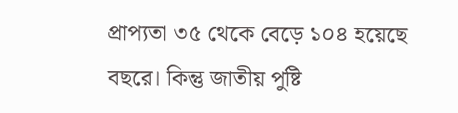প্রাপ্যতা ৩৫ থেকে বেড়ে ১০৪ হয়েছে বছরে। কিন্তু জাতীয় পুষ্টি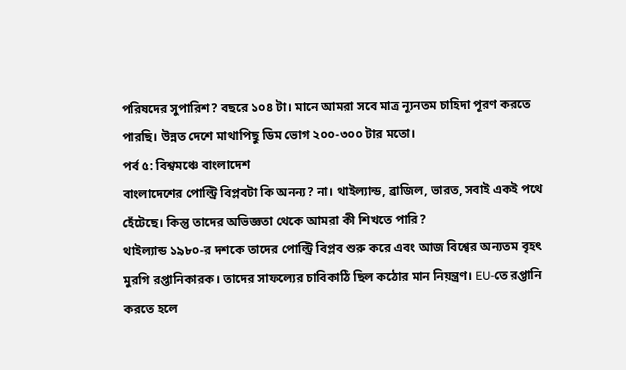পরিষদের সুপারিশ? বছরে ১০৪ টা। মানে আমরা সবে মাত্র ন্যূনতম চাহিদা পূরণ করতে পারছি। উন্নত দেশে মাথাপিছু ডিম ভোগ ২০০-৩০০ টার মতো।
পর্ব ৫: বিশ্বমঞ্চে বাংলাদেশ
বাংলাদেশের পোল্ট্রি বিপ্লবটা কি অনন্য? না। থাইল্যান্ড, ব্রাজিল, ভারত, সবাই একই পথে হেঁটেছে। কিন্তু তাদের অভিজ্ঞতা থেকে আমরা কী শিখতে পারি?
থাইল্যান্ড ১৯৮০-র দশকে তাদের পোল্ট্রি বিপ্লব শুরু করে এবং আজ বিশ্বের অন্যতম বৃহৎ মুরগি রপ্তানিকারক। তাদের সাফল্যের চাবিকাঠি ছিল কঠোর মান নিয়ন্ত্রণ। EU-তে রপ্তানি করতে হলে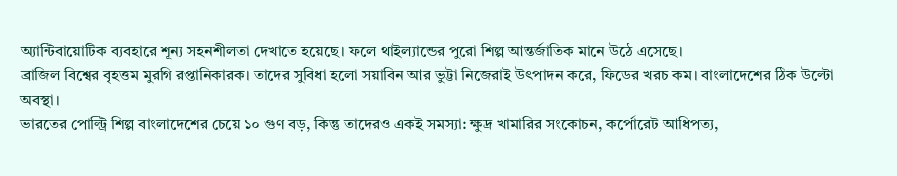অ্যান্টিবায়োটিক ব্যবহারে শূন্য সহনশীলতা দেখাতে হয়েছে। ফলে থাইল্যান্ডের পুরো শিল্প আন্তর্জাতিক মানে উঠে এসেছে।
ব্রাজিল বিশ্বের বৃহত্তম মুরগি রপ্তানিকারক। তাদের সুবিধা হলো সয়াবিন আর ভুট্টা নিজেরাই উৎপাদন করে, ফিডের খরচ কম। বাংলাদেশের ঠিক উল্টো অবস্থা।
ভারতের পোল্ট্রি শিল্প বাংলাদেশের চেয়ে ১০ গুণ বড়, কিন্তু তাদেরও একই সমস্যা: ক্ষুদ্র খামারির সংকোচন, কর্পোরেট আধিপত্য,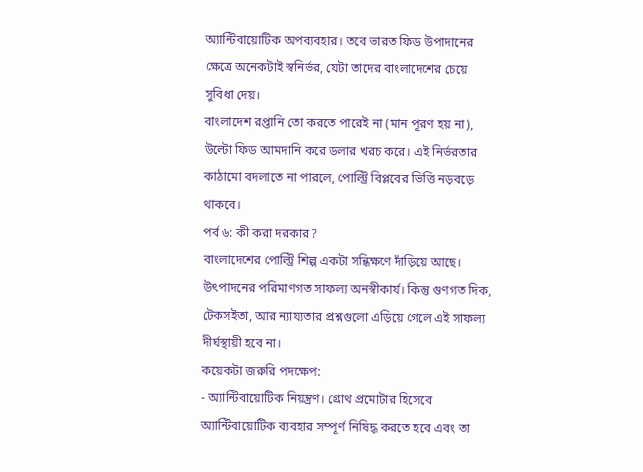অ্যান্টিবায়োটিক অপব্যবহার। তবে ভারত ফিড উপাদানের ক্ষেত্রে অনেকটাই স্বনির্ভর, যেটা তাদের বাংলাদেশের চেয়ে সুবিধা দেয়।
বাংলাদেশ রপ্তানি তো করতে পারেই না (মান পূরণ হয় না), উল্টো ফিড আমদানি করে ডলার খরচ করে। এই নির্ভরতার কাঠামো বদলাতে না পারলে, পোল্ট্রি বিপ্লবের ভিত্তি নড়বড়ে থাকবে।
পর্ব ৬: কী করা দরকার?
বাংলাদেশের পোল্ট্রি শিল্প একটা সন্ধিক্ষণে দাঁড়িয়ে আছে। উৎপাদনের পরিমাণগত সাফল্য অনস্বীকার্য। কিন্তু গুণগত দিক, টেকসইতা, আর ন্যায্যতার প্রশ্নগুলো এড়িয়ে গেলে এই সাফল্য দীর্ঘস্থায়ী হবে না।
কয়েকটা জরুরি পদক্ষেপ:
- অ্যান্টিবায়োটিক নিয়ন্ত্রণ। গ্রোথ প্রমোটার হিসেবে অ্যান্টিবায়োটিক ব্যবহার সম্পূর্ণ নিষিদ্ধ করতে হবে এবং তা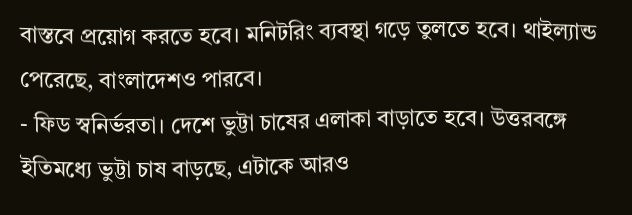বাস্তবে প্রয়োগ করতে হবে। মনিটরিং ব্যবস্থা গড়ে তুলতে হবে। থাইল্যান্ড পেরেছে, বাংলাদেশও পারবে।
- ফিড স্বনির্ভরতা। দেশে ভুট্টা চাষের এলাকা বাড়াতে হবে। উত্তরবঙ্গে ইতিমধ্যে ভুট্টা চাষ বাড়ছে, এটাকে আরও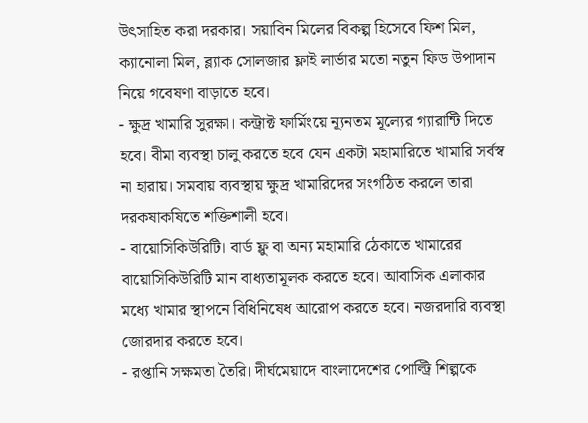উৎসাহিত করা দরকার। সয়াবিন মিলের বিকল্প হিসেবে ফিশ মিল, ক্যানোলা মিল, ব্ল্যাক সোলজার ফ্লাই লার্ভার মতো নতুন ফিড উপাদান নিয়ে গবেষণা বাড়াতে হবে।
- ক্ষুদ্র খামারি সুরক্ষা। কন্ট্রাক্ট ফার্মিংয়ে ন্যূনতম মূল্যের গ্যারান্টি দিতে হবে। বীমা ব্যবস্থা চালু করতে হবে যেন একটা মহামারিতে খামারি সর্বস্ব না হারায়। সমবায় ব্যবস্থায় ক্ষুদ্র খামারিদের সংগঠিত করলে তারা দরকষাকষিতে শক্তিশালী হবে।
- বায়োসিকিউরিটি। বার্ড ফ্লু বা অন্য মহামারি ঠেকাতে খামারের বায়োসিকিউরিটি মান বাধ্যতামূলক করতে হবে। আবাসিক এলাকার মধ্যে খামার স্থাপনে বিধিনিষেধ আরোপ করতে হবে। নজরদারি ব্যবস্থা জোরদার করতে হবে।
- রপ্তানি সক্ষমতা তৈরি। দীর্ঘমেয়াদে বাংলাদেশের পোল্ট্রি শিল্পকে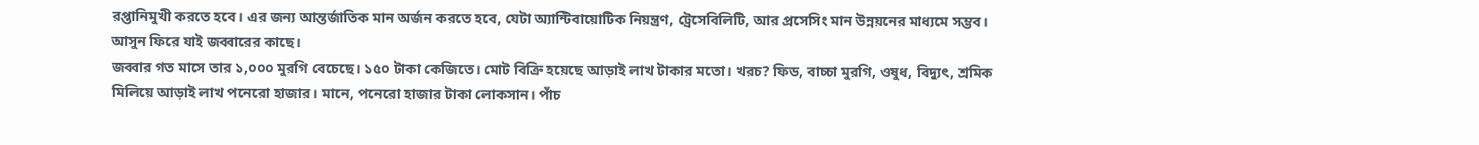রপ্তানিমুখী করতে হবে। এর জন্য আন্তর্জাতিক মান অর্জন করতে হবে, যেটা অ্যান্টিবায়োটিক নিয়ন্ত্রণ, ট্রেসেবিলিটি, আর প্রসেসিং মান উন্নয়নের মাধ্যমে সম্ভব।
আসুন ফিরে যাই জব্বারের কাছে।
জব্বার গত মাসে তার ১,০০০ মুরগি বেচেছে। ১৫০ টাকা কেজিতে। মোট বিক্রি হয়েছে আড়াই লাখ টাকার মতো। খরচ? ফিড, বাচ্চা মুরগি, ওষুধ, বিদ্যুৎ, শ্রমিক মিলিয়ে আড়াই লাখ পনেরো হাজার। মানে, পনেরো হাজার টাকা লোকসান। পাঁচ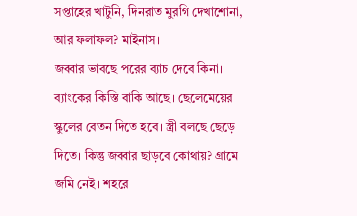সপ্তাহের খাটুনি, দিনরাত মুরগি দেখাশোনা, আর ফলাফল? মাইনাস।
জব্বার ভাবছে পরের ব্যাচ দেবে কিনা। ব্যাংকের কিস্তি বাকি আছে। ছেলেমেয়ের স্কুলের বেতন দিতে হবে। স্ত্রী বলছে ছেড়ে দিতে। কিন্তু জব্বার ছাড়বে কোথায়? গ্রামে জমি নেই। শহরে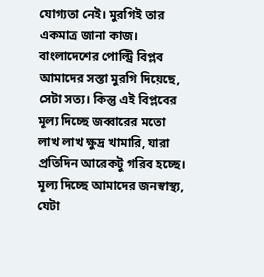যোগ্যতা নেই। মুরগিই তার একমাত্র জানা কাজ।
বাংলাদেশের পোল্ট্রি বিপ্লব আমাদের সস্তা মুরগি দিয়েছে, সেটা সত্য। কিন্তু এই বিপ্লবের মূল্য দিচ্ছে জব্বারের মতো লাখ লাখ ক্ষুদ্র খামারি, যারা প্রতিদিন আরেকটু গরিব হচ্ছে। মূল্য দিচ্ছে আমাদের জনস্বাস্থ্য, যেটা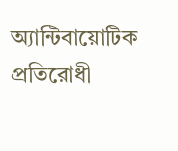অ্যান্টিবায়োটিক প্রতিরোধী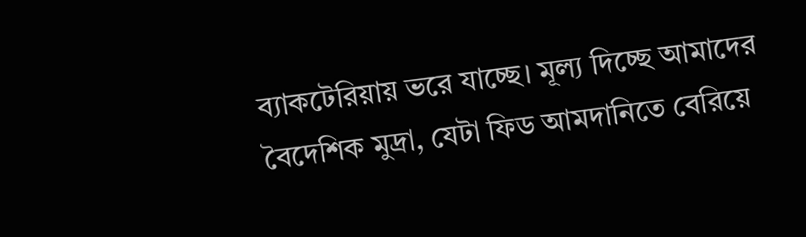ব্যাকটেরিয়ায় ভরে যাচ্ছে। মূল্য দিচ্ছে আমাদের বৈদেশিক মুদ্রা, যেটা ফিড আমদানিতে বেরিয়ে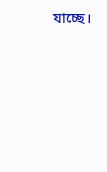যাচ্ছে।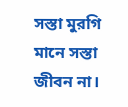সস্তা মুরগি মানে সস্তা জীবন না।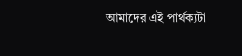আমাদের এই পার্থক্যটা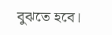বুঝতে হবে।